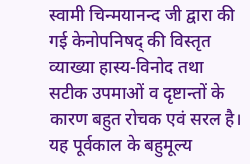स्वामी चिन्मयानन्द जी द्वारा की गई केनोपनिषद् की विस्तृत व्याख्या हास्य-विनोद तथा सटीक उपमाओं व दृष्टान्तों के कारण बहुत रोचक एवं सरल है। यह पूर्वकाल के बहुमूल्य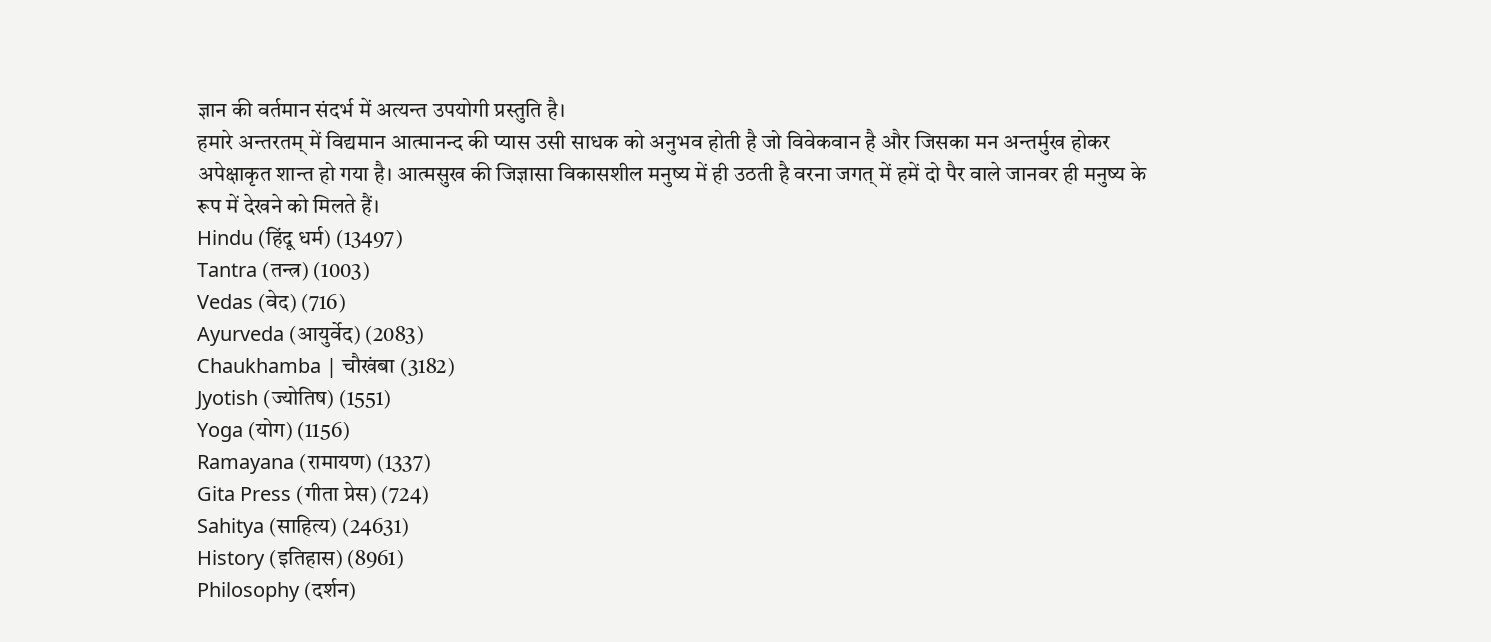ज्ञान की वर्तमान संदर्भ में अत्यन्त उपयोगी प्रस्तुति है।
हमारे अन्तरतम् में विद्यमान आत्मानन्द की प्यास उसी साधक को अनुभव होती है जो विवेकवान है और जिसका मन अन्तर्मुख होकर अपेक्षाकृत शान्त हो गया है। आत्मसुख की जिज्ञासा विकासशील मनुष्य में ही उठती है वरना जगत् में हमें दो पैर वाले जानवर ही मनुष्य के रूप में देखने को मिलते हैं।
Hindu (हिंदू धर्म) (13497)
Tantra (तन्त्र) (1003)
Vedas (वेद) (716)
Ayurveda (आयुर्वेद) (2083)
Chaukhamba | चौखंबा (3182)
Jyotish (ज्योतिष) (1551)
Yoga (योग) (1156)
Ramayana (रामायण) (1337)
Gita Press (गीता प्रेस) (724)
Sahitya (साहित्य) (24631)
History (इतिहास) (8961)
Philosophy (दर्शन)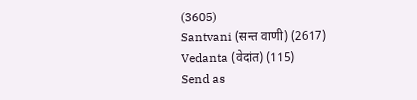(3605)
Santvani (सन्त वाणी) (2617)
Vedanta (वेदांत) (115)
Send as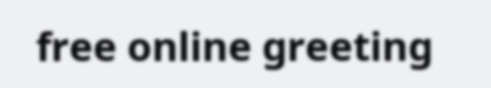free online greeting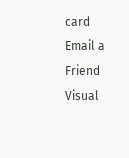card
Email a Friend
Visual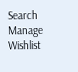Search
Manage Wishlist